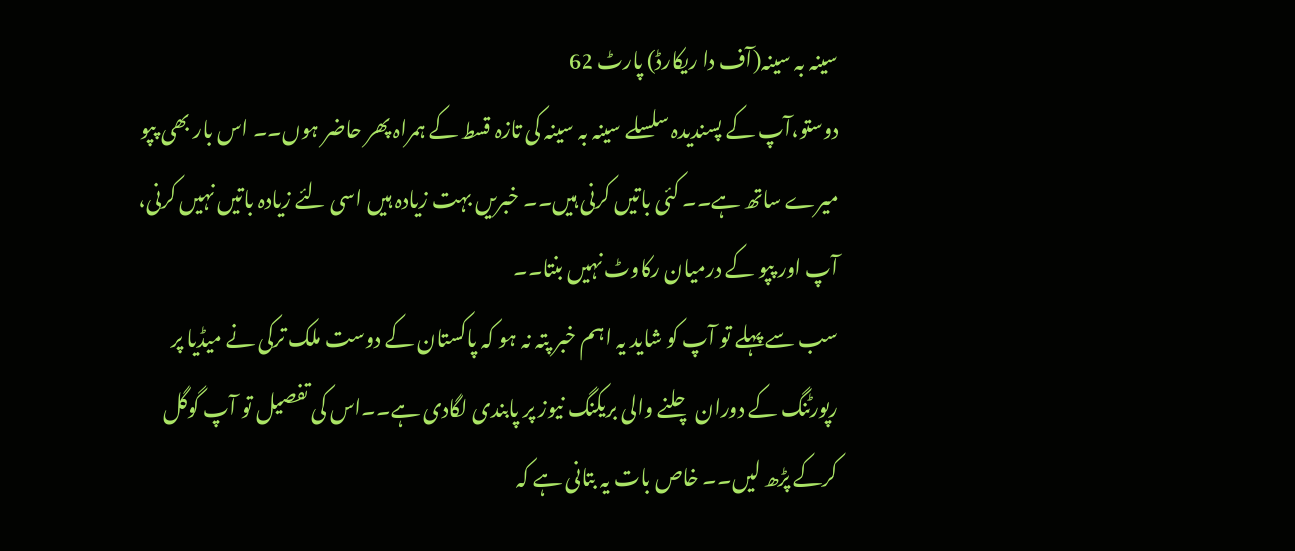سینہ بہ سینہ(آف دا ریکارڈ) پارٹ 62
دوستو،آپ کے پسندیدہ سلسلے سینہ بہ سینہ کی تازہ قسط کے ہمراہ پھر حاضر ہوں۔۔ اس بار بھی پپو میرے ساتھ ہے۔۔ کئی باتیں کرنی ہیں۔۔ خبریں بہت زیادہ ہیں اسی لئے زیادہ باتیں نہیں کرنی، آپ اور پپو کے درمیان رکاوٹ نہیں بنتا۔۔
سب سے پہلے تو آپ کو شاید یہ اہم خبر پتہ نہ ہو کہ پاکستان کے دوست ملک ترکی نے میڈیا پر رپورٹنگ کے دوران چلنے والی بریکنگ نیوز پر پابندی لگادی ہے۔۔اس کی تفصیل تو آپ گوگل کرکے پڑھ لیں۔۔ خاص بات یہ بتانی ہے کہ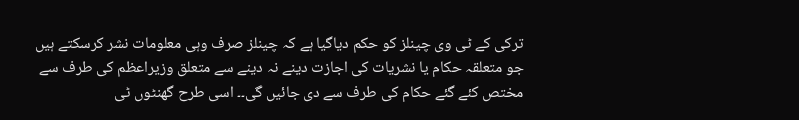ترکی کے ٹی وی چینلز کو حکم دیاگیا ہے کہ چینلز صرف وہی معلومات نشر کرسکتے ہیں جو متعلقہ حکام یا نشریات کی اجازت دینے نہ دینے سے متعلق وزیراعظم کی طرف سے مختص کئے گئے حکام کی طرف سے دی جائیں گی۔۔ اسی طرح گھنٹوں ٹی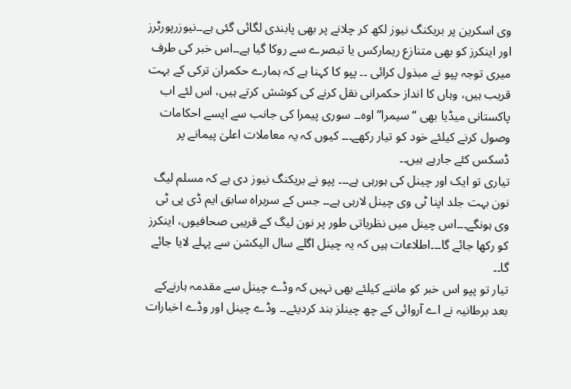وی اسکرین پر بریکنگ نیوز لکھ کر چلانے پر بھی پابندی لگائی گئی ہے۔۔نیوزرپورٹرز اور اینکرز کو بھی متنازع ریمارکس یا تبصرے سے روکا گیا ہے۔۔اس خبر کی طرف میری توجہ پپو نے مبذول کرائی ۔۔ پپو کا کہنا ہے کہ ہمارے حکمران ترکی کے بہت قریب ہیں، وہاں کا انداز حکمرانی نقل کرنے کی کوشش کرتے ہیں، اس لئے اب پاکستانی میڈیا بھی “سیمرا” اوہ۔۔ سوری پیمرا کی جانب سے ایسے احکامات وصول کرنے کیلئے خود کو تیار رکھے۔۔۔ کیوں کہ یہ معاملات اعلیٰ پیمانے پر ڈسکس کئے جارہے ہیں۔۔
تیاری تو ایک اور چینل کی ہورہی ہے۔۔۔ پپو نے بریکنگ نیوز دی ہے کہ مسلم لیگ نون بہت جلد اپنا ٹی وی چینل لارہی ہے۔۔ جس کے سربراہ سابق ایم ڈی پی ٹی وی ہونگے۔۔۔اس چینل میں نظریاتی طور پر نون لیگ کے قریبی صحافیوں، اینکرز کو رکھا جائے گا۔۔۔اطلاعات ہیں کہ یہ چینل اگلے سال الیکشن سے پہلے لایا جائے گا۔۔
تیار تو پپو اس خبر کو ماننے کیلئے بھی نہیں کہ وڈے چینل سے مقدمہ ہارنےکے بعد برطانیہ نے اے آروائی کے چھ چینلز بند کردیئے۔۔ وڈے چینل اور وڈے اخبارات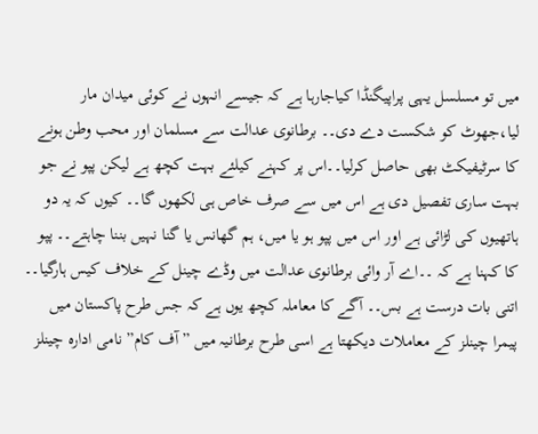میں تو مسلسل یہی پراپیگنڈا کیاجارہا ہے کہ جیسے انہوں نے کوئی میدان مار لیا،جھوٹ کو شکست دے دی۔۔ برطانوی عدالت سے مسلمان اور محب وطن ہونے کا سرٹیفیکٹ بھی حاصل کرلیا۔۔اس پر کہنے کیلئے بہت کچھ ہے لیکن پپو نے جو بہت ساری تفصیل دی ہے اس میں سے صرف خاص ہی لکھوں گا۔۔ کیوں کہ یہ دو ہاتھیوں کی لڑائی ہے اور اس میں پپو ہو یا میں، ہم گھانس یا گنا نہیں بننا چاہتے۔۔ پپو کا کہنا ہے کہ ۔۔اے آر وائی برطانوی عدالت میں وڈے چینل کے خلاف کیس ہارگیا۔۔ اتنی بات درست ہے بس۔۔ آگے کا معاملہ کچھ یوں ہے کہ جس طرح پاکستان میں پیمرا چینلز کے معاملات دیکھتا ہے اسی طرح برطانیہ میں ” آف کام” نامی ادارہ چینلز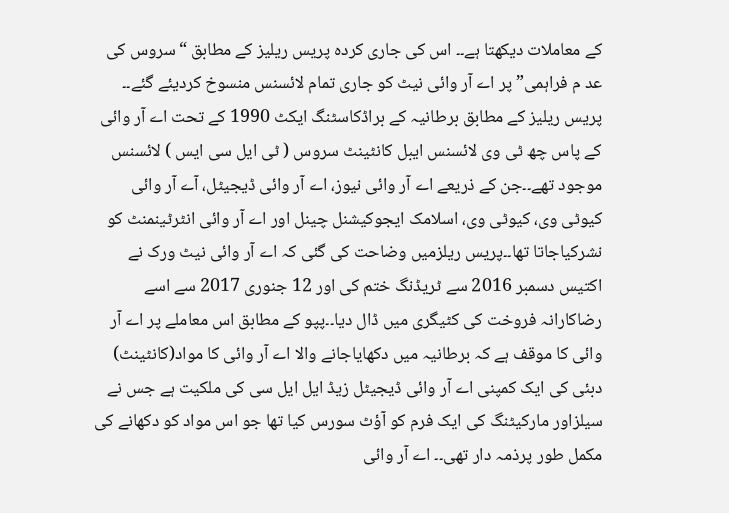کے معاملات دیکھتا ہے۔۔ اس کی جاری کردہ پریس ریلیز کے مطابق “سروس کی عد م فراہمی” پر اے آر وائی نیٹ کو جاری تمام لائسنس منسوخ کردیئے گئے۔۔ پریس ریلیز کے مطابق برطانیہ کے براڈکاسٹنگ ایکٹ 1990 کے تحت اے آر وائی کے پاس چھ ٹی وی لائسنس ایبل کانٹینٹ سروس ( ٹی ایل سی ایس ) لائسنس موجود تھے۔۔جن کے ذریعے اے آر وائی نیوز، اے آر وائی ڈیجیٹل، آے آر وائی کیوٹی وی، کیوٹی وی، اسلامک ایجوکیشنل چینل اور اے آر وائی انٹرٹینمنٹ کو نشرکیاجاتا تھا۔۔پریس ریلزمیں وضاحت کی گئی کہ اے آر وائی نیٹ ورک نے اکتیس دسمبر 2016 سے ٹریڈنگ ختم کی اور 12 جنوری 2017 سے اسے رضاکارانہ فروخت کی کٹیگری میں ڈال دیا۔۔پپو کے مطابق اس معاملے پر اے آر وائی کا موقف ہے کہ برطانیہ میں دکھایاجانے والا اے آر وائی کا مواد(کانٹینٹ) دبئی کی ایک کمپنی اے آر وائی ڈیجیٹل زیڈ ایل ایل سی کی ملکیت ہے جس نے سیلزاور مارکیٹنگ کی ایک فرم کو آؤٹ سورس کیا تھا جو اس مواد کو دکھانے کی مکمل طور پرذمہ دار تھی۔۔ اے آر وائی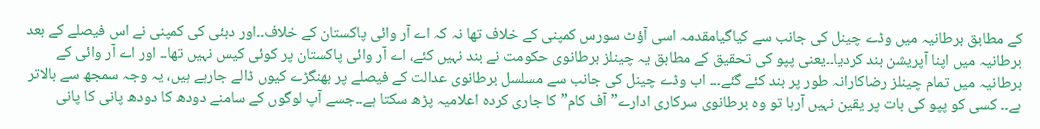کے مطابق برطانیہ میں وڈے چینل کی جانب سے کیاگیامقدمہ اسی آؤٹ سورس کمپنی کے خلاف تھا نہ کہ اے آر وائی پاکستان کے خلاف۔۔اور دبئی کی کمپنی نے اس فیصلے کے بعد برطانیہ میں اپنا آپریشن بند کردیا۔۔یعنی پپو کی تحقیق کے مطابق یہ چینلز برطانوی حکومت نے بند نہیں کئے، اے آر وائی پاکستان پر کوئی کیس نہیں تھا۔۔ اور اے آر وائی کے برطانیہ میں تمام چینلز رضاکارانہ طور پر بند کئے گئے۔۔۔ اب وڈے چینل کی جانب سے مسلسل برطانوی عدالت کے فیصلے پر بھنگڑے کیوں ڈالے جارہے ہیں، یہ وجہ سمجھ سے بالاتر ہے۔۔ کسی کو پپو کی بات پر یقین نہیں آرہا تو وہ برطانوی سرکاری ادارے”آف کام” کا جاری کردہ اعلامیہ پڑھ سکتا ہے۔۔جسے آپ لوگوں کے سامنے دودھ کا دودھ پانی کا پانی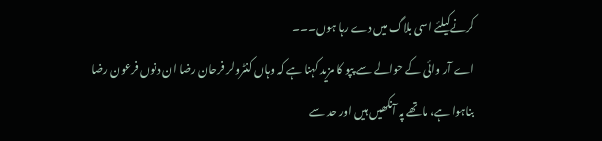کرنےکیلئے اسی بلاگ میں دے رہا ہوں۔۔۔
اے آر وائی کے حوالے سے پپو کا مزید کہنا ہے کہ وہاں کنٹرولر فرحان رضا ان دنوں فرعون رضا بناہوا ہے، ماتھے پہ آنکھیں ہیں اور حد سے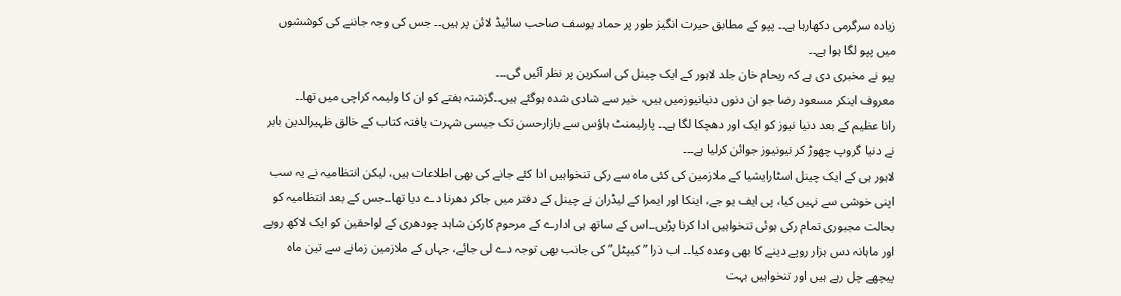زیادہ سرگرمی دکھارہا ہے۔۔ پپو کے مطابق حیرت انگیز طور پر حماد یوسف صاحب سائیڈ لائن پر ہیں۔۔ جس کی وجہ جاننے کی کوششوں میں پپو لگا ہوا ہے۔۔
پپو نے مخبری دی ہے کہ ریحام خان جلد لاہور کے ایک چینل کی اسکرین پر نظر آئیں گی۔۔۔
معروف اینکر مسعود رضا جو ان دنوں دنیانیوزمیں ہیں، خیر سے شادی شدہ ہوگئے ہیں۔۔گزشتہ ہفتے کو ان کا ولیمہ کراچی میں تھا۔۔
رانا عظیم کے بعد دنیا نیوز کو ایک اور دھچکا لگا ہے۔۔ پارلیمنٹ ہاؤس سے بازارحسن تک جیسی شہرت یافتہ کتاب کے خالق ظہیرالدین بابر نے دنیا گروپ چھوڑ کر نیونیوز جوائن کرلیا ہے۔۔۔
لاہور ہی کے ایک چینل اسٹارایشیا کے ملازمین کی کئی ماہ سے رکی تنخواہیں ادا کئے جانے کی بھی اطلاعات ہیں، لیکن انتظامیہ نے یہ سب اپنی خوشی سے نہیں کیا، پی ایف یو جے، اینکا اور ایمرا کے لیڈران نے چینل کے دفتر میں جاکر دھرنا دے دیا تھا۔۔جس کے بعد انتظامیہ کو بحالت مجبوری تمام رکی ہوئی تنخواہیں ادا کرنا پڑیں۔۔اس کے ساتھ ہی ادارے کے مرحوم کارکن شاہد چودھری کے لواحقین کو ایک لاکھ روپے اور ماہانہ دس ہزار روپے دینے کا بھی وعدہ کیا۔۔ اب ذرا ” کیپٹل” کی جانب بھی توجہ دے لی جائے، جہاں کے ملازمین زمانے سے تین ماہ پیچھے چل رہے ہیں اور تنخواہیں بہت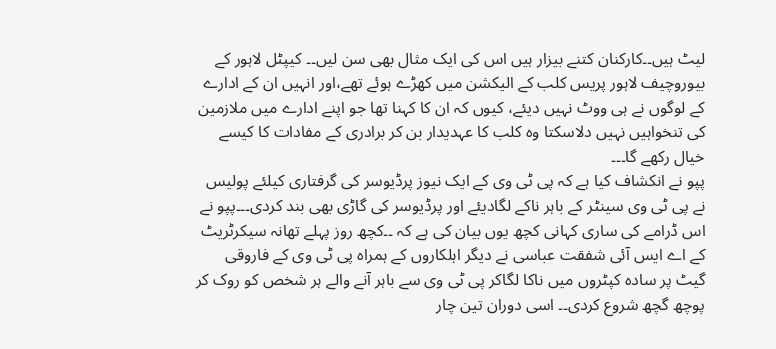لیٹ ہیں۔۔کارکنان کتنے بیزار ہیں اس کی ایک مثال بھی سن لیں۔۔ کیپٹل لاہور کے بیوروچیف لاہور پریس کلب کے الیکشن میں کھڑے ہوئے تھے،اور انہیں ان کے ادارے کے لوگوں نے ہی ووٹ نہیں دیئے، کیوں کہ ان کا کہنا تھا جو اپنے ادارے میں ملازمین کی تنخواہیں نہیں دلاسکتا وہ کلب کا عہدیدار بن کر برادری کے مفادات کا کیسے خیال رکھے گا۔۔۔
پپو نے انکشاف کیا ہے کہ پی ٹی وی کے ایک نیوز پرڈیوسر کی گرفتاری کیلئے پولیس نے پی ٹی وی سینٹر کے باہر ناکے لگادیئے اور پرڈیوسر کی گاڑی بھی بند کردی۔۔۔پپو نے اس ڈرامے کی ساری کہانی کچھ یوں بیان کی ہے کہ ۔۔کچھ روز پہلے تھانہ سیکرٹریٹ کے اے ایس آئی شفقت عباسی نے دیگر اہلکاروں کے ہمراہ پی ٹی وی کے فاروقی گیٹ پر سادہ کپٹروں میں ناکا لگاکر پی ٹی وی سے باہر آنے والے ہر شخص کو روک کر پوچھ گچھ شروع کردی۔۔ اسی دوران تین چار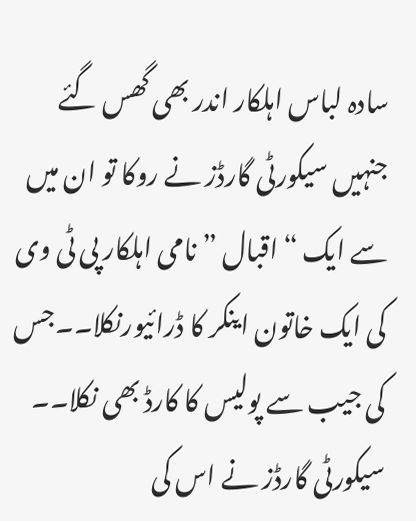سادہ لباس اہلکار اندر بھی گھس گئے جنہیں سیکورٹی گارڈز نے روکا تو ان میں سے ایک “اقبال ” نامی اہلکار پی ٹی وی کی ایک خاتون اینکر کا ڈرائیورنکلا۔۔جس کی جیب سے پولیس کا کارڈ بھی نکلا۔۔ سیکورٹی گارڈز نے اس کی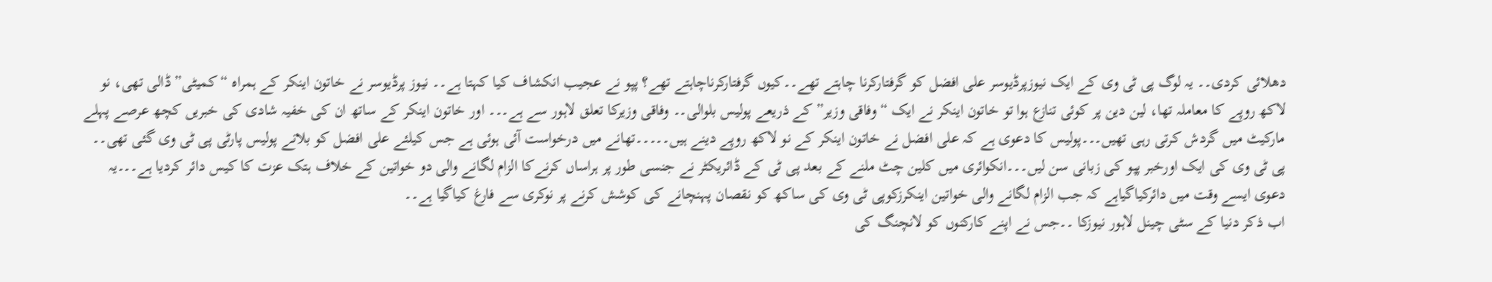دھلائی کردی۔۔ یہ لوگ پی ٹی وی کے ایک نیوزپرڈیوسر علی افضل کو گرفتارکرنا چاہتے تھے۔۔کیوں گرفتارکرناچاہتے تھے؟ پپو نے عجیب انکشاف کیا کہتا ہے۔۔ نیوز پرڈیوسر نے خاتون اینکر کے ہمراہ “کمیٹی” ڈالی تھی، نو لاکھ روپے کا معاملہ تھا، لین دین پر کوئی تنازع ہوا تو خاتون اینکر نے ایک “وفاقی وزیر” کے ذریعے پولیس بلوالی۔۔ وفاقی وزیرکا تعلق لاہور سے ہے۔۔۔ اور خاتون اینکر کے ساتھ ان کی خفیہ شادی کی خبریں کچھ عرصے پہلے مارکیٹ میں گردش کرتی رہی تھیں۔۔۔پولیس کا دعوی ہے کہ علی افضل نے خاتون اینکر کے نو لاکھ روپے دینے ہیں۔۔۔۔۔تھانے میں درخواست آئی ہوئی ہے جس کیلئے علی افضل کو بلانے پولیس پارٹی پی ٹی وی گئی تھی۔۔
پی ٹی وی کی ایک اورخبر پپو کی زبانی سن لیں۔۔۔انکوائری میں کلین چٹ ملنے کے بعد پی ٹی کے ڈائریکٹر نے جنسی طور پر ہراساں کرنےکا الزام لگانے والی دو خواتین کے خلاف ہتک عزت کا کیس دائر کردیا ہے۔۔۔یہ دعوی ایسے وقت میں دائرکیاگیاہے کہ جب الزام لگانے والی خواتین اینکرزکوپی ٹی وی کی ساکھ کو نقصان پہنچانے کی کوشش کرنے پر نوکری سے فارغ کیاگیا ہے۔۔
اب ذکر دنیا کے سٹی چینل لاہور نیوزکا ۔۔جس نے اپنے کارکنوں کو لانچنگ کی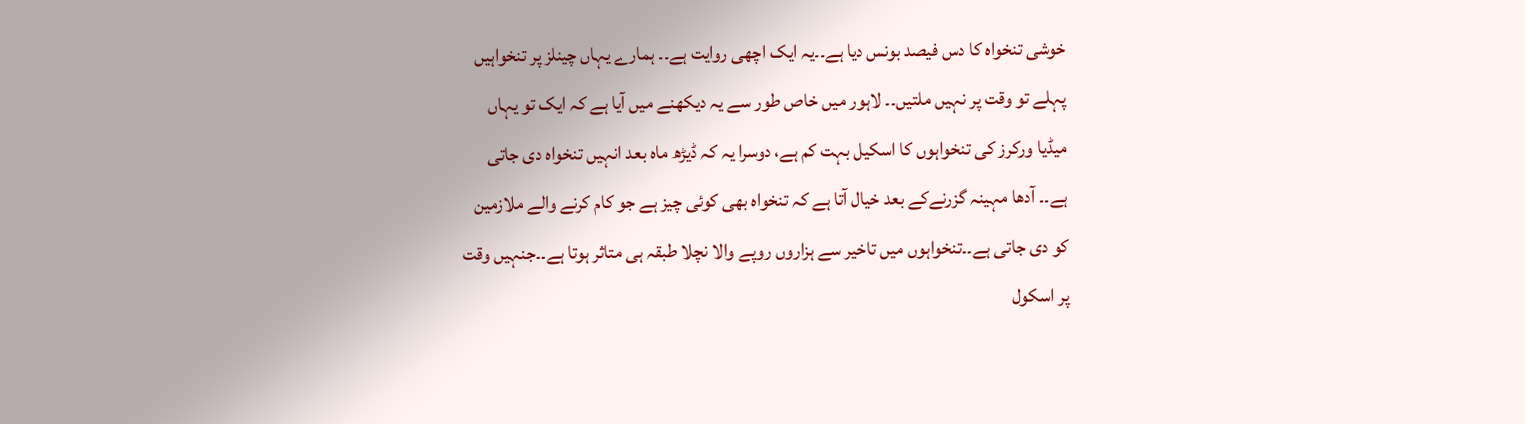خوشی تنخواہ کا دس فیصد بونس دیا ہے۔۔یہ ایک اچھی روایت ہے۔۔ ہمارے یہاں چینلز پر تنخواہیں پہلے تو وقت پر نہیں ملتیں۔۔ لاہور میں خاص طور سے یہ دیکھنے میں آیا ہے کہ ایک تو یہاں میڈیا ورکرز کی تنخواہوں کا اسکیل بہت کم ہے، دوسرا یہ کہ ڈیڑھ ماہ بعد انہیں تنخواہ دی جاتی ہے۔۔ آدھا مہینہ گزرنےکے بعد خیال آتا ہے کہ تنخواہ بھی کوئی چیز ہے جو کام کرنے والے ملازمین کو دی جاتی ہے۔۔تنخواہوں میں تاخیر سے ہزاروں روپے والا نچلا طبقہ ہی متاثر ہوتا ہے۔۔جنہیں وقت پر اسکول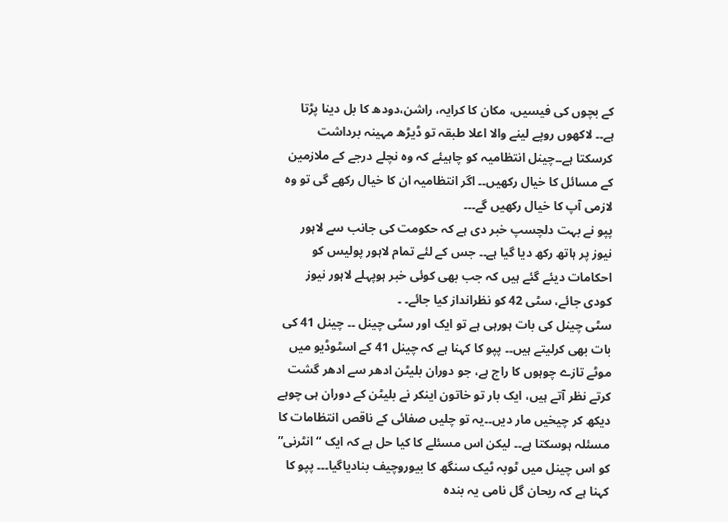کے بچوں کی فیسیں، مکان کا کرایہ، راشن،دودھ کا بل دینا پڑتا ہے۔۔ لاکھوں روپے لینے والا اعلا طبقہ تو ڈیڑھ مہینہ برداشت کرسکتا ہے۔۔چینل انتظامیہ کو چاہیئے کہ وہ نچلے درجے کے ملازمین کے مسائل کا خیال رکھیں۔۔ اگر انتظامیہ ان کا خیال رکھے گی تو وہ لازمی آپ کا خیال رکھیں گے۔۔۔
پپو نے بہت دلچسپ خبر دی ہے کہ حکومت کی جانب سے لاہور نیوز پر ہاتھ رکھ دیا گیا ہے۔۔ جس کے لئے تمام لاہور پولیس کو احکامات دیئے گئے ہیں کہ جب بھی کوئی خبر ہوپہلے لاہور نیوز کودی جائے، سٹی 42 کو نظرانداز کیا جائے۔ ۔
سٹی چینل کی بات ہورہی ہے تو ایک اور سٹی چینل ۔۔ چینل 41 کی بات بھی کرلیتے ہیں۔۔ پپو کا کہنا ہے کہ چینل 41 کے اسٹوڈیو میں موٹے تازے چوہوں کا راج ہے، جو دوران بلیٹن ادھر سے ادھر گشت کرتے نظر آتے ہیں، ایک بار تو خاتون اینکر نے بلیٹن کے دوران ہی چوہے دیکھ کر چیخیں مار دیں۔۔یہ تو چلیں صفائی کے ناقص انتظامات کا مسئلہ ہوسکتا ہے۔۔ لیکن اس مسئلے کا کیا حل ہے کہ ایک “انٹرنی” کو اس چینل میں ٹوبہ ٹیک سنگھ کا بیوروچیف بنادیاگیا۔۔۔ پپو کا کہنا ہے کہ ریحان گل نامی یہ بندہ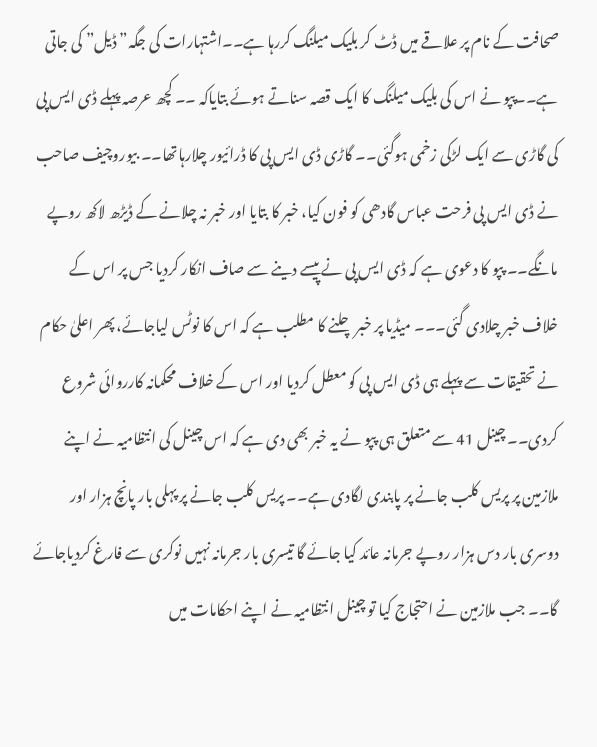صحافت کے نام پر علاقے میں ڈٹ کر بلیک میلنگ کررہا ہے۔۔اشتہارات کی جگہ” ڈیل” کی جاتی ہے۔۔پپو نے اس کی بلیک میلنگ کا ایک قصہ سناتے ہوئے بتایاکہ ۔۔ کچھ عرصہ پہلے ڈی ایس پی کی گاڑی سے ایک لڑکی زخمی ہوگئی۔۔ گاڑی ڈی ایس پی کا ڈرائیور چلارہاتھا۔۔ بیوروچیف صاحب نے ڈی ایس پی فرحت عباس گادھی کو فون کیا، خبر کا بتایا اور خبر نہ چلانے کے ڈیڑھ لاکھ روپے مانگے۔۔ پپو کا دعوی ہے کہ ڈی ایس پی نے پیسے دینے سے صاف انکار کردیا جس پر اس کے خلاف خبر چلادی گئی۔۔۔ میڈیا پر خبر چلنے کا مطلب ہے کہ اس کا نوٹس لیاجائے، پھر اعلیٰ حکام نے تحقیقات سے پہلے ہی ڈی ایس پی کو معطل کردیا اور اس کے خلاف محکمانہ کارروائی شروع کردی۔۔ چینل 41 سے متعلق ہی پپو نے یہ خبر بھی دی ہے کہ اس چینل کی انتظامیہ نے اپنے ملازمین پر پریس کلب جانے پر پابندی لگادی ہے۔۔ پریس کلب جانے پر پہلی بار پانچ ہزار اور دوسری بار دس ہزار روپے جرمانہ عائد کیا جائے گا تیسری بار جرمانہ نہیں نوکری سے فارغ کردیاجائے گا۔۔ جب ملازمین نے احتجاج کیا تو چینل انتظامیہ نے اپنے احکامات میں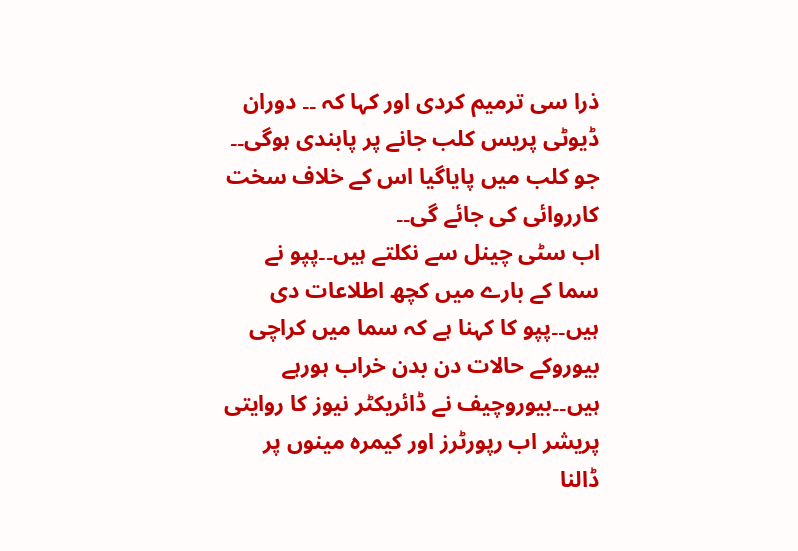ذرا سی ترمیم کردی اور کہا کہ ۔۔ دوران ڈیوٹی پریس کلب جانے پر پابندی ہوگی۔۔ جو کلب میں پایاگیا اس کے خلاف سخت کارروائی کی جائے گی۔۔
اب سٹی چینل سے نکلتے ہیں۔۔پپو نے سما کے بارے میں کچھ اطلاعات دی ہیں۔۔پپو کا کہنا ہے کہ سما میں کراچی بیوروکے حالات دن بدن خراب ہورہے ہیں۔۔بیوروچیف نے ڈائریکٹر نیوز کا روایتی پریشر اب رپورٹرز اور کیمرہ مینوں پر ڈالنا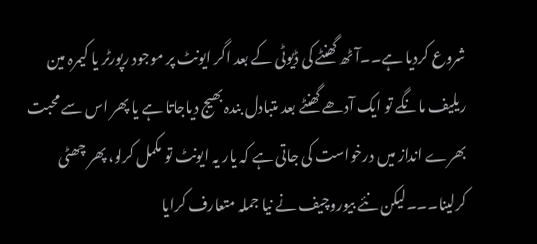شروع کردیا ہے۔۔آٹھ گھنٹے کی ڈیوٹی کے بعد اگر ایونٹ پر موجود رپورٹر یا کیمرہ مین ریلیف مانگے تو ایک آدھے گھنٹے بعد متبادل بندہ بھیج دیاجاتا ہے یا پھر اس سے محبت بھرے انداز میں درخواست کی جاتی ہے کہ یار یہ ایونٹ تو مکمل کرلو، پھر چھٹی کرلینا۔۔۔لیکن نئے بیوروچیف نے نیا جملہ متعارف کرایا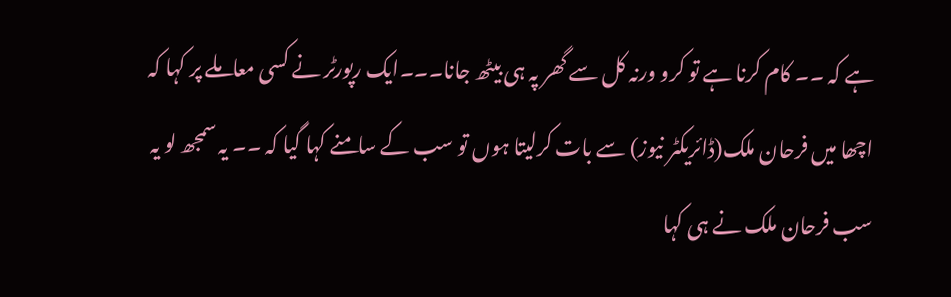ہے کہ ۔۔ کام کرنا ہے تو کرو ورنہ کل سے گھر پہ ہی بیٹھ جانا۔۔۔ایک رپورٹر نے کسی معاملے پر کہا کہ اچھا میں فرحان ملک(ڈائریکٹر نیوز) سے بات کرلیتا ہوں تو سب کے سامنے کہا گیا کہ ۔۔ یہ سمجھ لو یہ سب فرحان ملک نے ہی کہا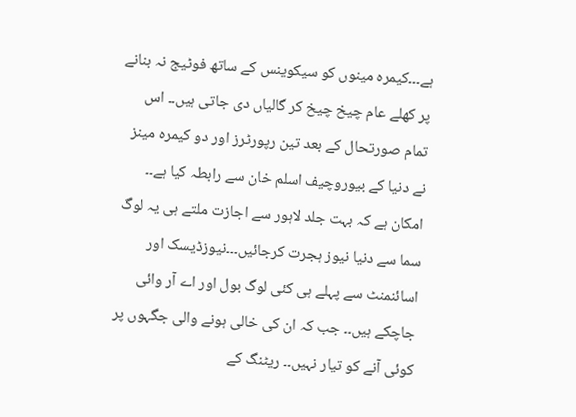ہے۔۔۔کیمرہ مینوں کو سیکوینس کے ساتھ فوٹیج نہ بنانے پر کھلے عام چیخ چیخ کر گالیاں دی جاتی ہیں۔۔ اس تمام صورتحال کے بعد تین رپورٹرز اور دو کیمرہ مینز نے دنیا کے بیوروچیف اسلم خان سے رابطہ کیا ہے۔۔ امکان ہے کہ بہت جلد لاہور سے اجازت ملتے ہی یہ لوگ سما سے دنیا نیوز ہجرت کرجائیں۔۔۔نیوزڈیسک اور اسائنمنٹ سے پہلے ہی کئی لوگ بول اور اے آر وائی جاچکے ہیں۔۔ جب کہ ان کی خالی ہونے والی جگہوں پر کوئی آنے کو تیار نہیں۔۔ ریٹنگ کے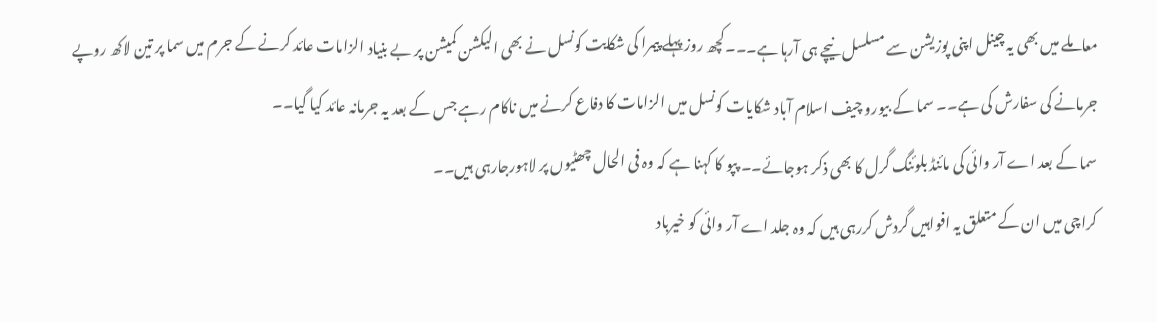معاملے میں بھی یہ چینل اپنی پوزیشن سے مسلسل نیچے ہی آرہا ہے۔۔۔کچھ روز پہلے پیمرا کی شکایت کونسل نے بھی الیکشن کمیشن پر بے بنیاد الزامات عائد کرنے کے جرم میں سما پر تین لاکھ روپے جرمانے کی سفارش کی ہے۔۔ سما کے بیورو چیف اسلام آباد شکایات کونسل میں الزامات کا دفاع کرنے میں ناکام رہے جس کے بعد یہ جرمانہ عائد کیا گیا۔۔
سما کے بعد اے آر وائی کی مائنڈ بلوئنگ گرل کا بھی ذکر ہوجائے۔۔ پپو کا کہنا ہے کہ وہ فی الحال چھٹیوں پر لاہورجارہی ہیں۔۔
کراچی میں ان کے متعلق یہ افواہیں گردش کررہی ہیں کہ وہ جلد اے آر وائی کو خیرباد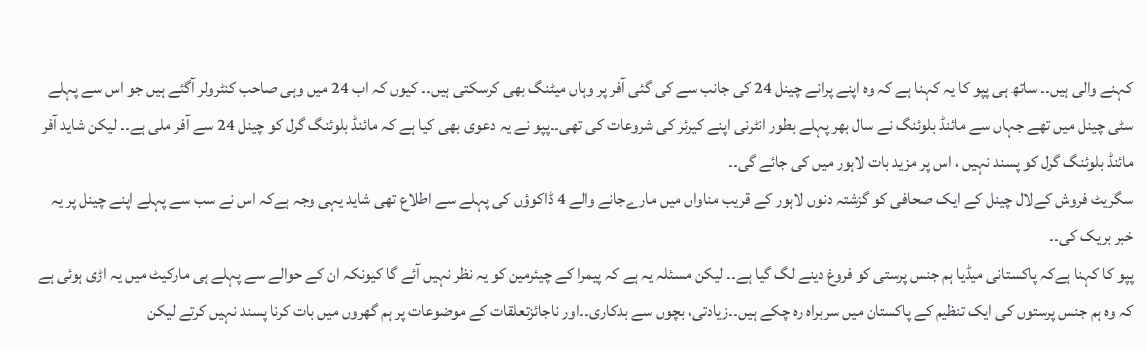کہنے والی ہیں۔۔ ساتھ ہی پپو کا یہ کہنا ہے کہ وہ اپنے پرانے چینل 24 کی جانب سے کی گئی آفر پر وہاں میٹنگ بھی کرسکتی ہیں۔۔ کیوں کہ اب 24 میں وہی صاحب کنٹرولر آگئے ہیں جو اس سے پہلے سٹی چینل میں تھے جہاں سے مائنڈ بلوئنگ نے سال بھر پہلے بطور انٹرنی اپنے کیرئر کی شروعات کی تھی۔۔پپو نے یہ دعوی بھی کیا ہے کہ مائنڈ بلوئنگ گرل کو چینل 24 سے آفر ملی ہے۔۔ لیکن شاید آفر مائنڈ بلوئنگ گرل کو پسند نہیں ، اس پر مزید بات لاہور میں کی جائے گی۔۔
سگریٹ فروش کےلال چینل کے ایک صحافی کو گزشتہ دنوں لاہور کے قریب مناواں میں مارےجانے والے 4 ڈاکوؤں کی پہلے سے اطلاع تھی شاید یہی وجہ ہےکہ اس نے سب سے پہلے اپنے چینل پر یہ خبر بریک کی۔۔
پپو کا کہنا ہےکہ پاکستانی میڈیا ہم جنس پرستی کو فروغ دینے لگ گیا ہے۔۔ لیکن مسئلہ یہ ہے کہ پیمرا کے چیئرمین کو یہ نظر نہیں آئے گا کیونکہ ان کے حوالے سے پہلے ہی مارکیٹ میں یہ اڑی ہوئی ہے کہ وہ ہم جنس پرستوں کی ایک تنظیم کے پاکستان میں سربراہ رہ چکے ہیں۔۔زیادتی، بچوں سے بدکاری۔۔اور ناجائزتعلقات کے موضوعات پر ہم گھروں میں بات کرنا پسند نہیں کرتے لیکن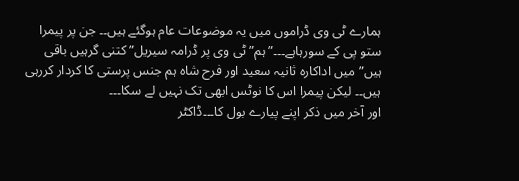ہمارے ٹی وی ڈراموں میں یہ موضوعات عام ہوگئے ہیں۔۔ جن پر پیمرا ستو پی کے سورہاہے۔۔۔”ہم” ٹی وی پر ڈرامہ سیریل” کتنی گرہیں باقی ہیں” میں اداکارہ ثانیہ سعید اور فرح شاہ ہم جنس پرستی کا کردار کررہی ہیں۔۔ لیکن پیمرا اس کا نوٹس ابھی تک نہیں لے سکا۔۔۔
اور آخر میں ذکر اپنے پیارے بول کا۔۔۔ڈاکٹر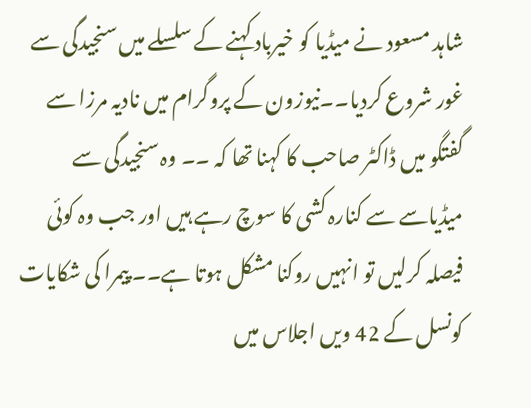شاہد مسعود نے میڈیا کو خیرباد کہنے کے سلسلے میں سنجیدگی سے غور شروع کردیا۔۔نیوزون کے پروگرام میں نادیہ مرزا سے گفتگو میں ڈاکٹر صاحب کا کہنا تھا کہ ۔۔ وہ سنجیدگی سے میڈیاسے سے کنارہ کشی کا سوچ رہے ہیں اور جب وہ کوئی فیصلہ کرلیں تو انہیں روکنا مشکل ہوتا ہے۔۔ پیمرا کی شکایات کونسل کے 42 ویں اجلاس میں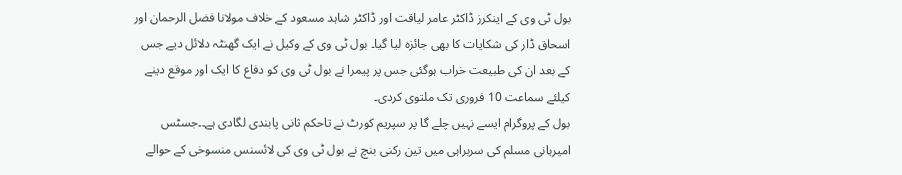بول ٹی وی کے اینکرز ڈاکٹر عامر لیاقت اور ڈاکٹر شاہد مسعود کے خلاف مولانا فضل الرحمان اور اسحاق ڈار کی شکایات کا بھی جائزہ لیا گیا۔ بول ٹی وی کے وکیل نے ایک گھنٹہ دلائل دیے جس کے بعد ان کی طبیعت خراب ہوگئی جس پر پیمرا نے بول ٹی وی کو دفاع کا ایک اور موقع دینے کیلئے سماعت 10 فروری تک ملتوی کردی۔
بول کے پروگرام ایسے نہیں چلے گا پر سپریم کورٹ نے تاحکم ثانی پابندی لگادی ہے۔۔جسٹس امیرہانی مسلم کی سربراہی میں تین رکنی بنچ نے بول ٹی وی کی لائسنس منسوخی کے حوالے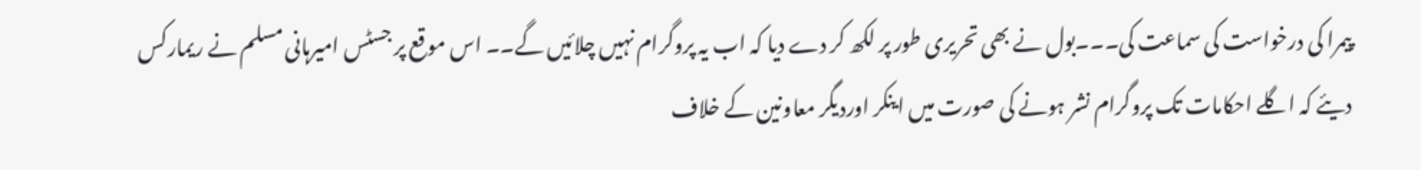پیمرا کی درخواست کی سماعت کی۔۔۔بول نے بھی تحریری طور پر لکھ کر دے دیا کہ اب یہ پروگرام نہیں چلائیں گے۔۔ اس موقع پر جسٹس امیرہانی مسلم نے ریمارکس دیئے کہ اگلے احکامات تک پروگرام نشر ہونے کی صورت میں اینکر اوردیگر معاونین کے خلاف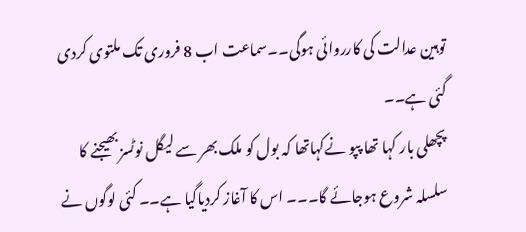توہین عدالت کی کارروائی ہوگی۔۔سماعت اب 8 فروری تک ملتوی کردی گئی ہے۔۔
پچھلی بار کہا تھا پپو نےکہاتھا کہ بول کو ملک بھر سے لیگل نوٹسز بھیجنے کا سلسلہ شروع ہوجائے گا۔۔۔ اس کا آغاز کردیاگیا ہے۔۔ کئی لوگوں نے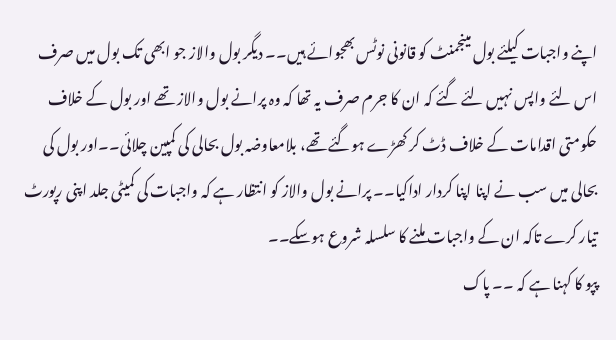اپنے واجبات کیلئے بول مینجمنٹ کو قانونی نوٹس بھجوائے ہیں۔۔ دیگر بول والاز جو ابھی تک بول میں صرف اس لئے واپس نہیں لئے گئے کہ ان کا جرم صرف یہ تھا کہ وہ پرانے بول والاز تھے اور بول کے خلاف حکومتی اقدامات کے خلاف ڈٹ کر کھڑے ہوگئے تھے، بلامعاوضہ بول بحالی کی کمپین چلائی۔۔اور بول کی بحالی میں سب نے اپنا اپنا کردار اداکیا۔۔ پرانے بول والاز کو انتظار ہے کہ واجبات کی کمیٹی جلد اپنی رپورٹ تیار کرے تاکہ ان کے واجبات ملنے کا سلسلہ شروع ہوسکے۔۔
پپو کا کہنا ہے کہ ۔۔ پاک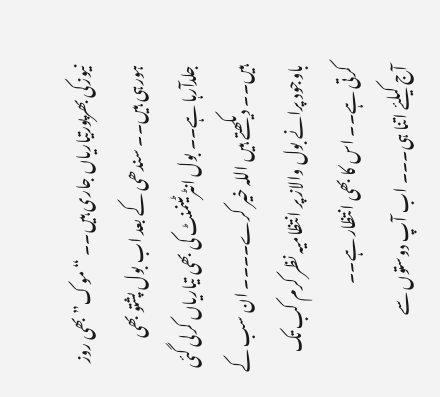نیوزکی بھرپورتیاریاں جاری ہیں۔۔ “موک” بھی روز ہورہی ہیں۔۔ سندھی کے بعد اب بول پشتو بھی جلدآرہا ہے۔۔ بول انٹرٹینمنٹ کی بھی تیاریاں کرلی گئی ہیں۔۔ دیکھتے ہیں اللہ خیر کرے۔۔۔۔ ان سب کے باوجود پرانے بول والاز پر انتظامیہ نظر کرم کب تک کرتی ہے۔۔ اس کا بھی انتظار ہے۔۔
آج کیلئے اتنا ہی۔۔۔ اب آپ دوستوں سے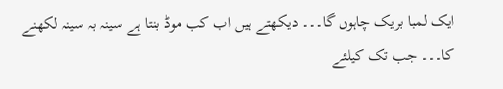ایک لمبا بریک چاہوں گا۔۔۔ دیکھتے ہیں اب کب موڈ بنتا ہے سینہ بہ سینہ لکھنے کا۔۔۔ جب تک کیلئے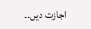اجازت دیں۔۔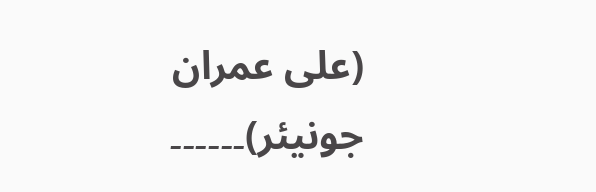(علی عمران جونیئر)۔۔۔۔۔۔